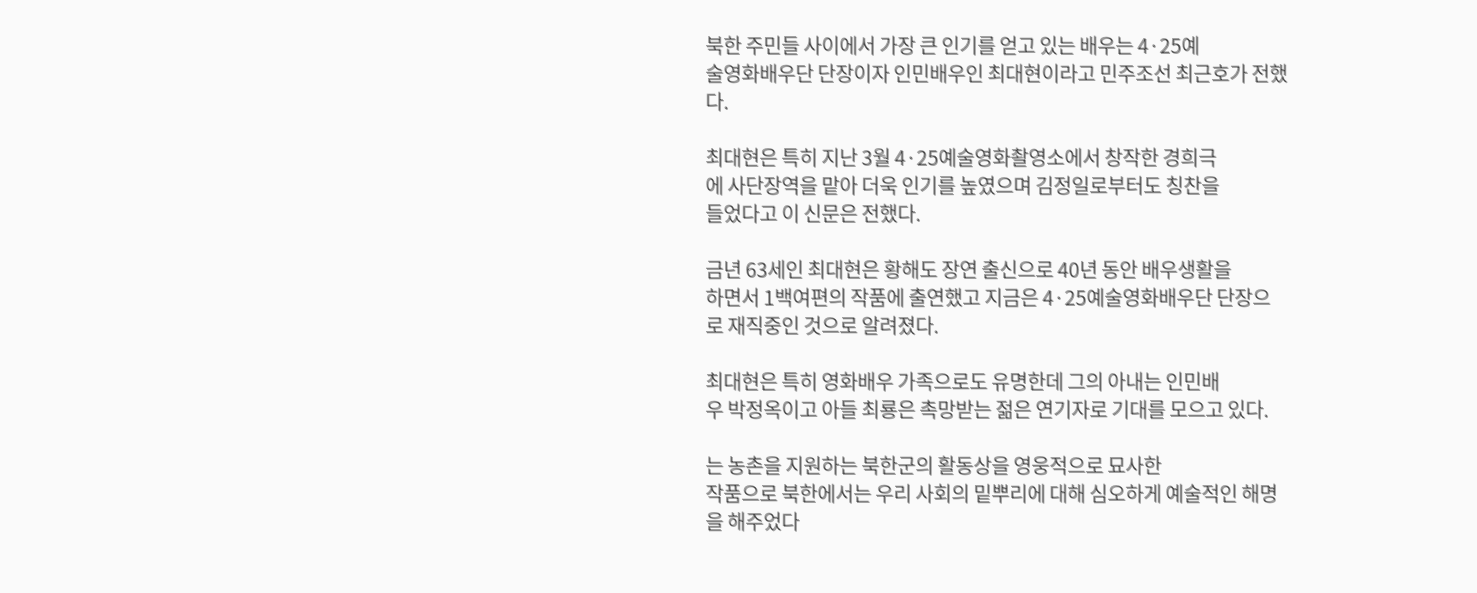북한 주민들 사이에서 가장 큰 인기를 얻고 있는 배우는 4·25예
술영화배우단 단장이자 인민배우인 최대현이라고 민주조선 최근호가 전했
다.

최대현은 특히 지난 3월 4·25예술영화촬영소에서 창작한 경희극
에 사단장역을 맡아 더욱 인기를 높였으며 김정일로부터도 칭찬을
들었다고 이 신문은 전했다.

금년 63세인 최대현은 황해도 장연 출신으로 40년 동안 배우생활을
하면서 1백여편의 작품에 출연했고 지금은 4·25예술영화배우단 단장으
로 재직중인 것으로 알려졌다.

최대현은 특히 영화배우 가족으로도 유명한데 그의 아내는 인민배
우 박정옥이고 아들 최룡은 촉망받는 젊은 연기자로 기대를 모으고 있다.

는 농촌을 지원하는 북한군의 활동상을 영웅적으로 묘사한
작품으로 북한에서는 우리 사회의 밑뿌리에 대해 심오하게 예술적인 해명
을 해주었다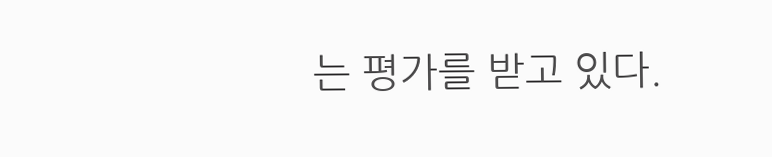는 평가를 받고 있다.